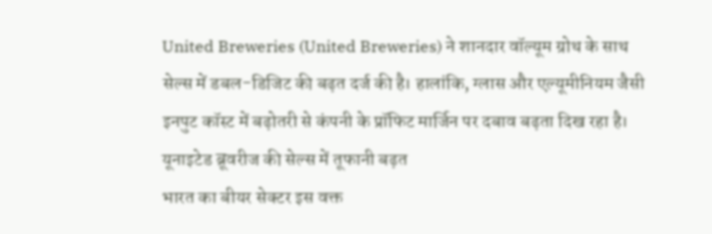United Breweries (United Breweries) ने शानदार वॉल्यूम ग्रोथ के साथ सेल्स में डबल-डिजिट की बढ़त दर्ज की है। हालांकि, ग्लास और एल्यूमीनियम जैसी इनपुट कॉस्ट में बढ़ोतरी से कंपनी के प्रॉफिट मार्जिन पर दबाव बढ़ता दिख रहा है।
यूनाइटेड ब्रूवरीज की सेल्स में तूफानी बढ़त
भारत का बीयर सेक्टर इस वक्त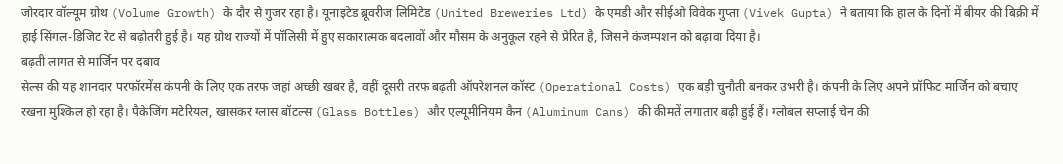जोरदार वॉल्यूम ग्रोथ (Volume Growth) के दौर से गुजर रहा है। यूनाइटेड ब्रूवरीज लिमिटेड (United Breweries Ltd) के एमडी और सीईओ विवेक गुप्ता (Vivek Gupta) ने बताया कि हाल के दिनों में बीयर की बिक्री में हाई सिंगल-डिजिट रेट से बढ़ोतरी हुई है। यह ग्रोथ राज्यों में पॉलिसी में हुए सकारात्मक बदलावों और मौसम के अनुकूल रहने से प्रेरित है, जिसने कंजम्पशन को बढ़ावा दिया है।
बढ़ती लागत से मार्जिन पर दबाव
सेल्स की यह शानदार परफॉरमेंस कंपनी के लिए एक तरफ जहां अच्छी खबर है, वहीं दूसरी तरफ बढ़ती ऑपरेशनल कॉस्ट (Operational Costs) एक बड़ी चुनौती बनकर उभरी है। कंपनी के लिए अपने प्रॉफिट मार्जिन को बचाए रखना मुश्किल हो रहा है। पैकेजिंग मटेरियल, खासकर ग्लास बॉटल्स (Glass Bottles) और एल्यूमीनियम कैन (Aluminum Cans) की कीमतें लगातार बढ़ी हुई हैं। ग्लोबल सप्लाई चेन की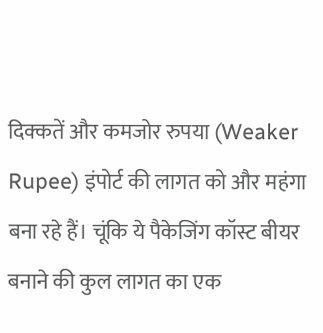दिक्कतें और कमजोर रुपया (Weaker Rupee) इंपोर्ट की लागत को और महंगा बना रहे हैं। चूंकि ये पैकेजिंग कॉस्ट बीयर बनाने की कुल लागत का एक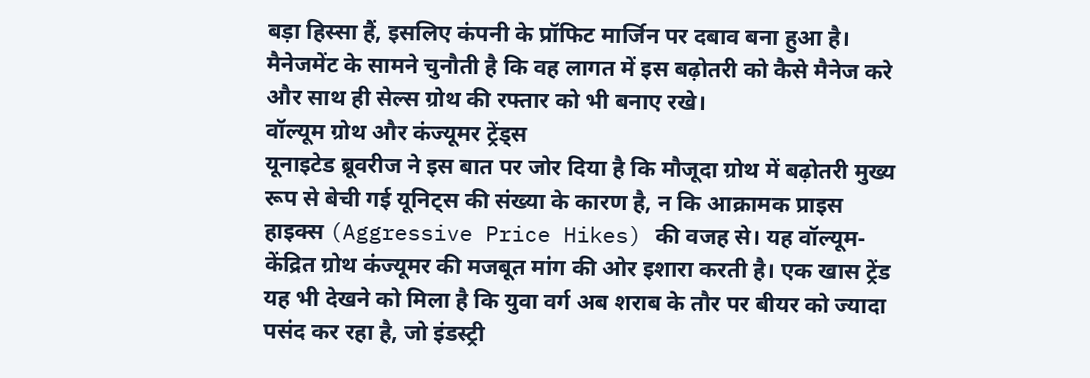बड़ा हिस्सा हैं, इसलिए कंपनी के प्रॉफिट मार्जिन पर दबाव बना हुआ है। मैनेजमेंट के सामने चुनौती है कि वह लागत में इस बढ़ोतरी को कैसे मैनेज करे और साथ ही सेल्स ग्रोथ की रफ्तार को भी बनाए रखे।
वॉल्यूम ग्रोथ और कंज्यूमर ट्रेंड्स
यूनाइटेड ब्रूवरीज ने इस बात पर जोर दिया है कि मौजूदा ग्रोथ में बढ़ोतरी मुख्य रूप से बेची गई यूनिट्स की संख्या के कारण है, न कि आक्रामक प्राइस हाइक्स (Aggressive Price Hikes) की वजह से। यह वॉल्यूम-केंद्रित ग्रोथ कंज्यूमर की मजबूत मांग की ओर इशारा करती है। एक खास ट्रेंड यह भी देखने को मिला है कि युवा वर्ग अब शराब के तौर पर बीयर को ज्यादा पसंद कर रहा है, जो इंडस्ट्री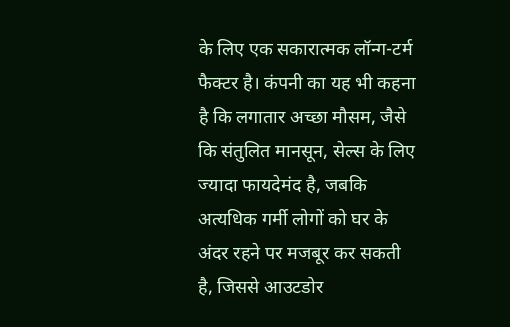के लिए एक सकारात्मक लॉन्ग-टर्म फैक्टर है। कंपनी का यह भी कहना है कि लगातार अच्छा मौसम, जैसे कि संतुलित मानसून, सेल्स के लिए ज्यादा फायदेमंद है, जबकि अत्यधिक गर्मी लोगों को घर के अंदर रहने पर मजबूर कर सकती है, जिससे आउटडोर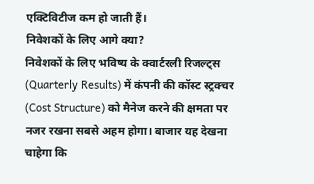एक्टिविटीज कम हो जाती हैं।
निवेशकों के लिए आगे क्या?
निवेशकों के लिए भविष्य के क्वार्टरली रिजल्ट्स (Quarterly Results) में कंपनी की कॉस्ट स्ट्रक्चर (Cost Structure) को मैनेज करने की क्षमता पर नजर रखना सबसे अहम होगा। बाजार यह देखना चाहेगा कि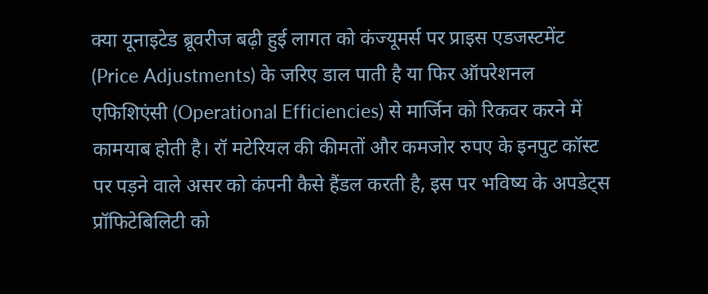क्या यूनाइटेड ब्रूवरीज बढ़ी हुई लागत को कंज्यूमर्स पर प्राइस एडजस्टमेंट (Price Adjustments) के जरिए डाल पाती है या फिर ऑपरेशनल एफिशिएंसी (Operational Efficiencies) से मार्जिन को रिकवर करने में कामयाब होती है। रॉ मटेरियल की कीमतों और कमजोर रुपए के इनपुट कॉस्ट पर पड़ने वाले असर को कंपनी कैसे हैंडल करती है, इस पर भविष्य के अपडेट्स प्रॉफिटेबिलिटी को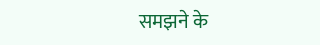समझने के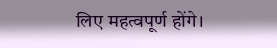लिए महत्वपूर्ण होंगे।